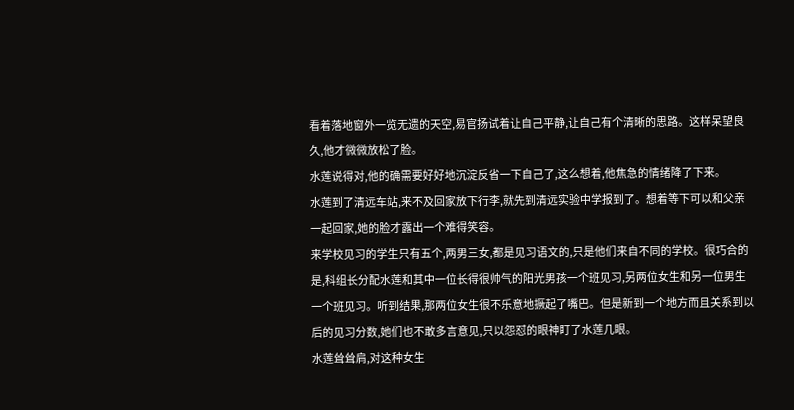看着落地窗外一览无遗的天空,易官扬试着让自己平静,让自己有个清晰的思路。这样呆望良久,他才微微放松了脸。
水莲说得对,他的确需要好好地沉淀反省一下自己了,这么想着,他焦急的情绪降了下来。
水莲到了清远车站,来不及回家放下行李,就先到清远实验中学报到了。想着等下可以和父亲一起回家,她的脸才露出一个难得笑容。
来学校见习的学生只有五个,两男三女,都是见习语文的,只是他们来自不同的学校。很巧合的是,科组长分配水莲和其中一位长得很帅气的阳光男孩一个班见习,另两位女生和另一位男生一个班见习。听到结果,那两位女生很不乐意地撅起了嘴巴。但是新到一个地方而且关系到以后的见习分数,她们也不敢多言意见,只以怨怼的眼神盯了水莲几眼。
水莲耸耸肩,对这种女生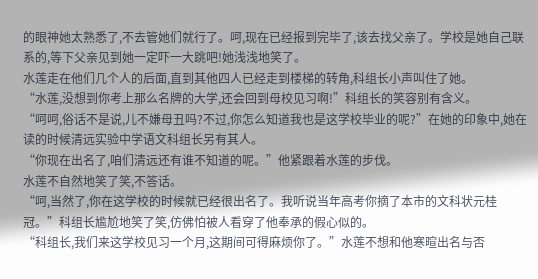的眼神她太熟悉了,不去管她们就行了。呵,现在已经报到完毕了,该去找父亲了。学校是她自己联系的,等下父亲见到她一定吓一大跳吧!她浅浅地笑了。
水莲走在他们几个人的后面,直到其他四人已经走到楼梯的转角,科组长小声叫住了她。
“水莲,没想到你考上那么名牌的大学,还会回到母校见习啊!”科组长的笑容别有含义。
“呵呵,俗话不是说,儿不嫌母丑吗?不过,你怎么知道我也是这学校毕业的呢?”在她的印象中,她在读的时候清远实验中学语文科组长另有其人。
“你现在出名了,咱们清远还有谁不知道的呢。”他紧跟着水莲的步伐。
水莲不自然地笑了笑,不答话。
“呵,当然了,你在这学校的时候就已经很出名了。我听说当年高考你摘了本市的文科状元桂冠。”科组长尴尬地笑了笑,仿佛怕被人看穿了他奉承的假心似的。
“科组长,我们来这学校见习一个月,这期间可得麻烦你了。”水莲不想和他寒暄出名与否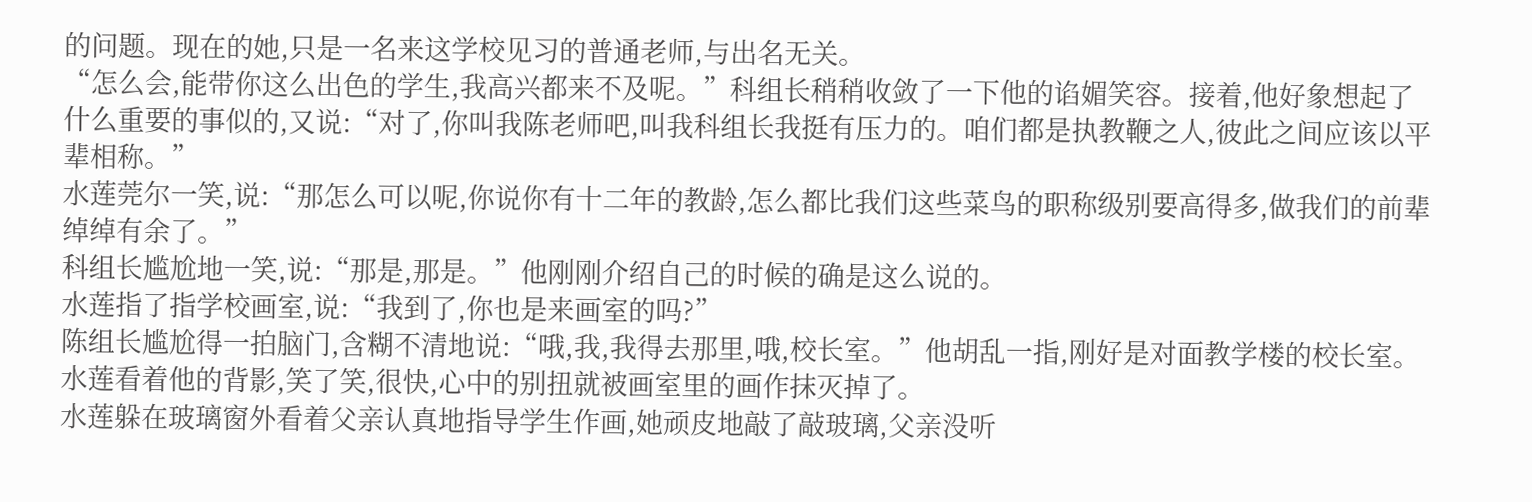的问题。现在的她,只是一名来这学校见习的普通老师,与出名无关。
“怎么会,能带你这么出色的学生,我高兴都来不及呢。”科组长稍稍收敛了一下他的谄媚笑容。接着,他好象想起了什么重要的事似的,又说:“对了,你叫我陈老师吧,叫我科组长我挺有压力的。咱们都是执教鞭之人,彼此之间应该以平辈相称。”
水莲莞尔一笑,说:“那怎么可以呢,你说你有十二年的教龄,怎么都比我们这些菜鸟的职称级别要高得多,做我们的前辈绰绰有余了。”
科组长尴尬地一笑,说:“那是,那是。”他刚刚介绍自己的时候的确是这么说的。
水莲指了指学校画室,说:“我到了,你也是来画室的吗?”
陈组长尴尬得一拍脑门,含糊不清地说:“哦,我,我得去那里,哦,校长室。”他胡乱一指,刚好是对面教学楼的校长室。
水莲看着他的背影,笑了笑,很快,心中的别扭就被画室里的画作抹灭掉了。
水莲躲在玻璃窗外看着父亲认真地指导学生作画,她顽皮地敲了敲玻璃,父亲没听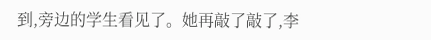到,旁边的学生看见了。她再敲了敲了,李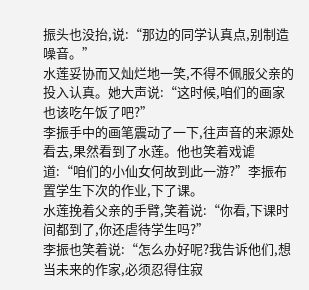振头也没抬,说:“那边的同学认真点,别制造噪音。”
水莲妥协而又灿烂地一笑,不得不佩服父亲的投入认真。她大声说:“这时候,咱们的画家也该吃午饭了吧?”
李振手中的画笔震动了一下,往声音的来源处看去,果然看到了水莲。他也笑着戏谑道:“咱们的小仙女何故到此一游?”李振布置学生下次的作业,下了课。
水莲挽着父亲的手臂,笑着说:“你看,下课时间都到了,你还虐待学生吗?”
李振也笑着说:“怎么办好呢?我告诉他们,想当未来的作家,必须忍得住寂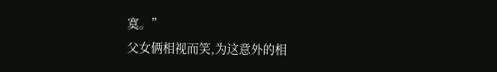寞。”
父女俩相视而笑,为这意外的相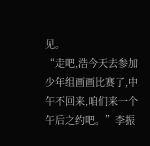见。
“走吧,浩今天去参加少年组画画比赛了,中午不回来,咱们来一个午后之约吧。”李振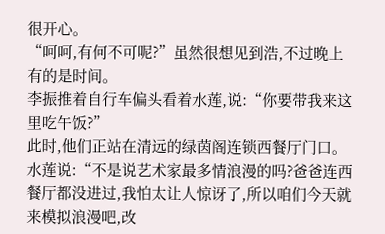很开心。
“呵呵,有何不可呢?”虽然很想见到浩,不过晚上有的是时间。
李振推着自行车偏头看着水莲,说:“你要带我来这里吃午饭?”
此时,他们正站在清远的绿茵阁连锁西餐厅门口。
水莲说:“不是说艺术家最多情浪漫的吗?爸爸连西餐厅都没进过,我怕太让人惊讶了,所以咱们今天就来模拟浪漫吧,改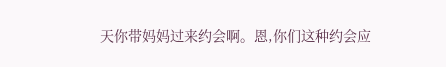天你带妈妈过来约会啊。恩,你们这种约会应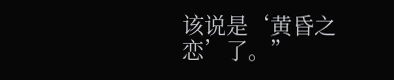该说是‘黄昏之恋’了。”